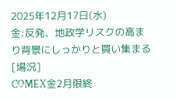2025年12月17日(水)
金:反発、地政学リスクの高まり背景にしっかりと買い集まる
[場況]
COMEX金2月限終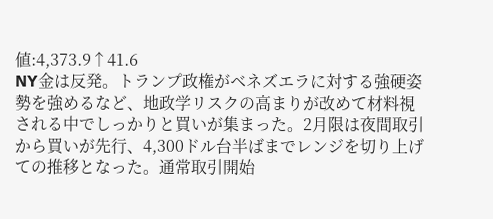値:4,373.9↑41.6
NY金は反発。トランプ政権がベネズエラに対する強硬姿勢を強めるなど、地政学リスクの高まりが改めて材料視される中でしっかりと買いが集まった。2月限は夜間取引から買いが先行、4,300ドル台半ばまでレンジを切り上げての推移となった。通常取引開始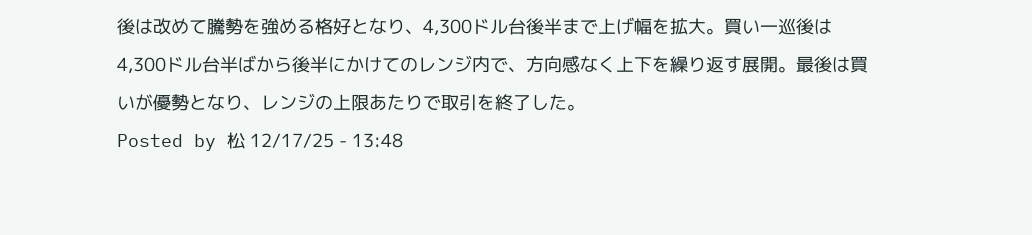後は改めて騰勢を強める格好となり、4,300ドル台後半まで上げ幅を拡大。買い一巡後は4,300ドル台半ばから後半にかけてのレンジ内で、方向感なく上下を繰り返す展開。最後は買いが優勢となり、レンジの上限あたりで取引を終了した。
Posted by 松 12/17/25 - 13:48